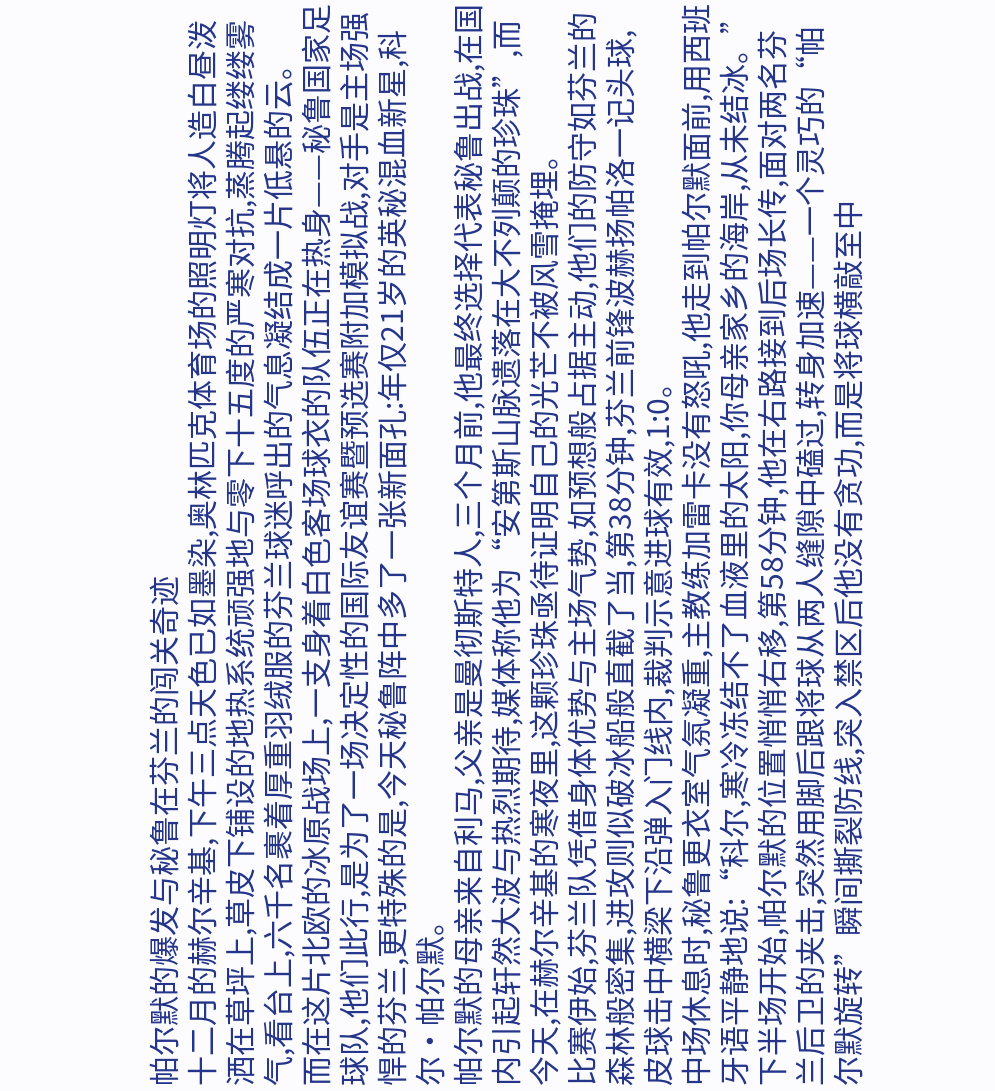帕尔默的爆发与秘鲁在芬兰的闯关奇迹
十二月的赫尔辛基,下午三点天色已如墨染,奥林匹克体育场的照明灯将人造白昼泼洒在草坪上,草皮下铺设的地热系统顽强地与零下十五度的严寒对抗,蒸腾起缕缕雾气,看台上,六千名裹着厚重羽绒服的芬兰球迷呼出的气息凝结成一片低悬的云。
而在这片北欧的冰原战场上,一支身着白色客场球衣的队伍正在热身——秘鲁国家足球队,他们此行,是为了一场决定性的国际友谊赛暨预选赛附加模拟战,对手是主场强悍的芬兰,更特殊的是,今天秘鲁阵中多了一张新面孔:年仅21岁的英秘混血新星,科尔·帕尔默。
帕尔默的母亲来自利马,父亲是曼彻斯特人,三个月前,他最终选择代表秘鲁出战,在国内引起轩然大波与热烈期待,媒体称他为“安第斯山脉遗落在大不列颠的珍珠”,而今天,在赫尔辛基的寒夜里,这颗珍珠亟待证明自己的光芒不被风雪掩埋。
比赛伊始,芬兰队凭借身体优势与主场气势,如预想般占据主动,他们的防守如芬兰的森林般密集,进攻则似破冰船般直截了当,第38分钟,芬兰前锋波赫扬帕洛一记头球,皮球击中横梁下沿弹入门线内,裁判示意进球有效,1:0。
中场休息时,秘鲁更衣室气氛凝重,主教练加雷卡没有怒吼,他走到帕尔默面前,用西班牙语平静地说:“科尔,寒冷冻结不了血液里的太阳,你母亲家乡的海岸,从未结冰。”
下半场开始,帕尔默的位置悄悄右移,第58分钟,他在右路接到后场长传,面对两名芬兰后卫的夹击,突然用脚后跟将球从两人缝隙中磕过,转身加速——一个灵巧的“帕尔默旋转”瞬间撕裂防线,突入禁区后他没有贪功,而是将球横敲至中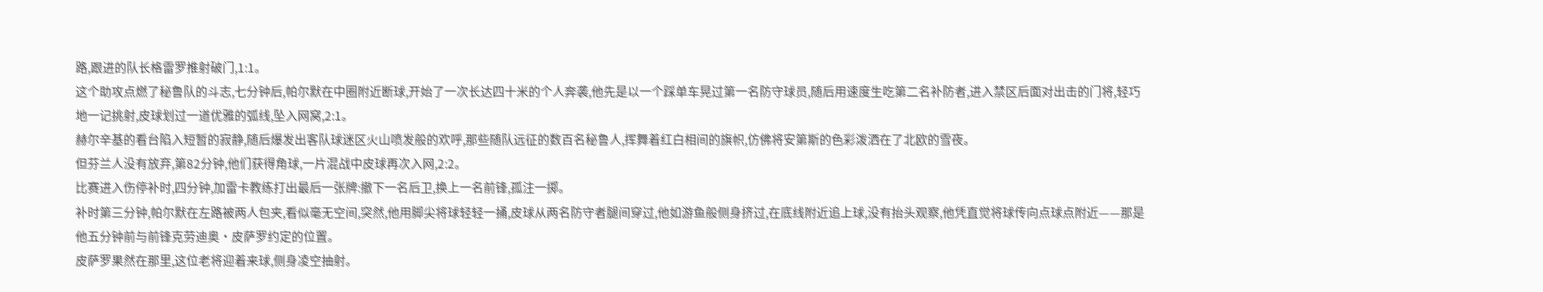路,跟进的队长格雷罗推射破门,1:1。
这个助攻点燃了秘鲁队的斗志,七分钟后,帕尔默在中圈附近断球,开始了一次长达四十米的个人奔袭,他先是以一个踩单车晃过第一名防守球员,随后用速度生吃第二名补防者,进入禁区后面对出击的门将,轻巧地一记挑射,皮球划过一道优雅的弧线,坠入网窝,2:1。
赫尔辛基的看台陷入短暂的寂静,随后爆发出客队球迷区火山喷发般的欢呼,那些随队远征的数百名秘鲁人,挥舞着红白相间的旗帜,仿佛将安第斯的色彩泼洒在了北欧的雪夜。
但芬兰人没有放弃,第82分钟,他们获得角球,一片混战中皮球再次入网,2:2。
比赛进入伤停补时,四分钟,加雷卡教练打出最后一张牌:撤下一名后卫,换上一名前锋,孤注一掷。
补时第三分钟,帕尔默在左路被两人包夹,看似毫无空间,突然,他用脚尖将球轻轻一捅,皮球从两名防守者腿间穿过,他如游鱼般侧身挤过,在底线附近追上球,没有抬头观察,他凭直觉将球传向点球点附近——那是他五分钟前与前锋克劳迪奥·皮萨罗约定的位置。
皮萨罗果然在那里,这位老将迎着来球,侧身凌空抽射。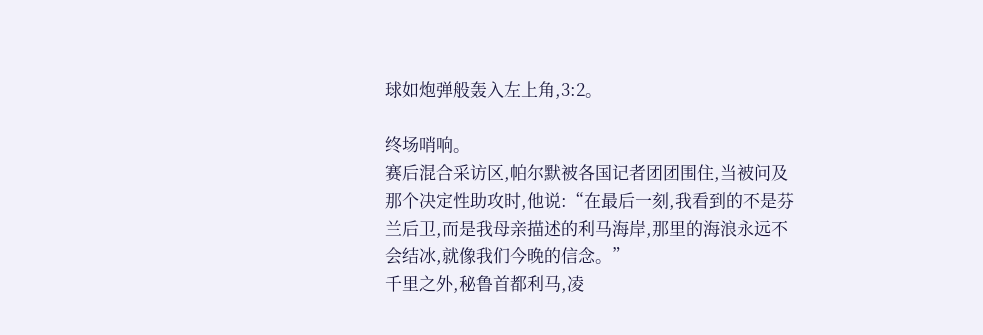球如炮弹般轰入左上角,3:2。

终场哨响。
赛后混合采访区,帕尔默被各国记者团团围住,当被问及那个决定性助攻时,他说:“在最后一刻,我看到的不是芬兰后卫,而是我母亲描述的利马海岸,那里的海浪永远不会结冰,就像我们今晚的信念。”
千里之外,秘鲁首都利马,凌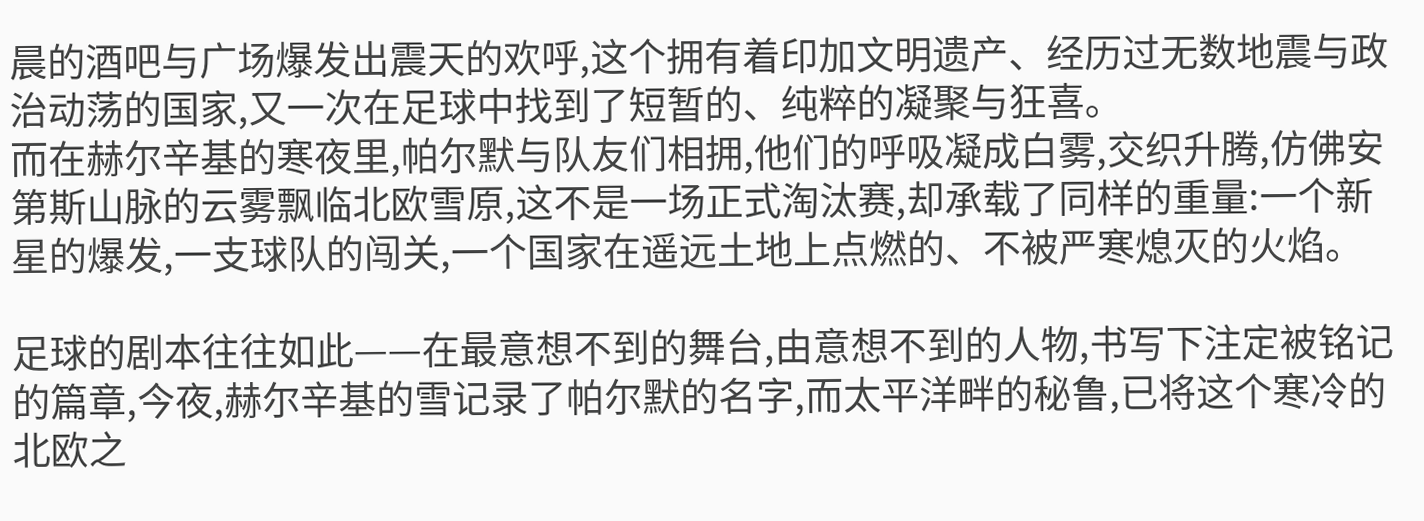晨的酒吧与广场爆发出震天的欢呼,这个拥有着印加文明遗产、经历过无数地震与政治动荡的国家,又一次在足球中找到了短暂的、纯粹的凝聚与狂喜。
而在赫尔辛基的寒夜里,帕尔默与队友们相拥,他们的呼吸凝成白雾,交织升腾,仿佛安第斯山脉的云雾飘临北欧雪原,这不是一场正式淘汰赛,却承载了同样的重量:一个新星的爆发,一支球队的闯关,一个国家在遥远土地上点燃的、不被严寒熄灭的火焰。

足球的剧本往往如此——在最意想不到的舞台,由意想不到的人物,书写下注定被铭记的篇章,今夜,赫尔辛基的雪记录了帕尔默的名字,而太平洋畔的秘鲁,已将这个寒冷的北欧之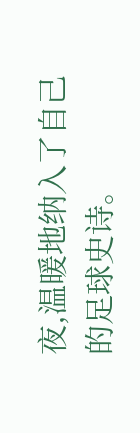夜,温暖地纳入了自己的足球史诗。